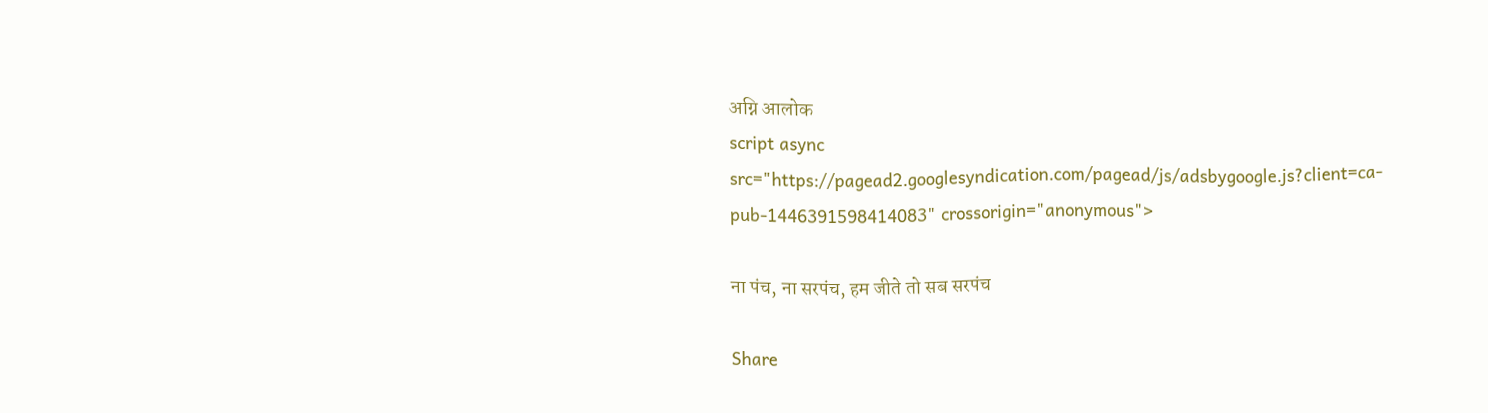अग्नि आलोक
script async src="https://pagead2.googlesyndication.com/pagead/js/adsbygoogle.js?client=ca-pub-1446391598414083" crossorigin="anonymous">

ना पंच, ना सरपंच, हम जीते तो सब सरपंच

Share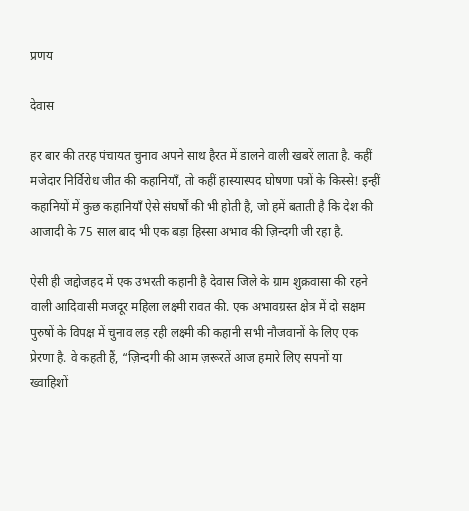प्रणय

देवास

हर बार की तरह पंचायत चुनाव अपने साथ हैरत में डालने वाली खबरें लाता है. कहीं मजेदार निर्विरोध जीत की कहानियाँ, तो कहीं हास्यास्पद घोषणा पत्रों के किस्से! इन्हीं कहानियों में कुछ कहानियाँ ऐसे संघर्षों की भी होती है, जो हमें बताती है कि देश की आजादी के 75 साल बाद भी एक बड़ा हिस्सा अभाव की ज़िन्दगी जी रहा है.

ऐसी ही जद्दोजहद में एक उभरती कहानी है देवास जिले के ग्राम शुक्रवासा की रहने वाली आदिवासी मजदूर महिला लक्ष्मी रावत की. एक अभावग्रस्त क्षेत्र में दो सक्षम पुरुषों के विपक्ष में चुनाव लड़ रही लक्ष्मी की कहानी सभी नौजवानों के लिए एक प्रेरणा है. वे कहती हैं, “ज़िन्दगी की आम ज़रूरतें आज हमारे लिए सपनों या ख्वाहिशों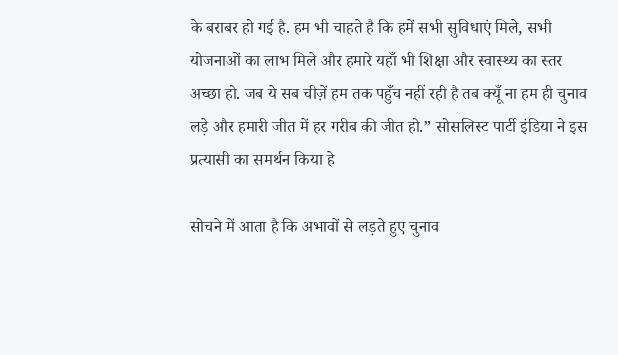के बराबर हो गई है. हम भी चाहते है कि हमें सभी सुविधाएं मिले, सभी योजनाओं का लाभ मिले और हमारे यहाँ भी शिक्षा और स्वास्थ्य का स्तर अच्छा हो. जब ये सब चीज़ें हम तक पहुँच नहीं रही है तब क्यूँ ना हम ही चुनाव लड़े और हमारी जीत में हर गरीब की जीत हो.” सोसलिस्ट पार्टी इंडिया ने इस प्रत्यासी का समर्थन किया हे

सोचने में आता है कि अभावों से लड़ते हुए चुनाव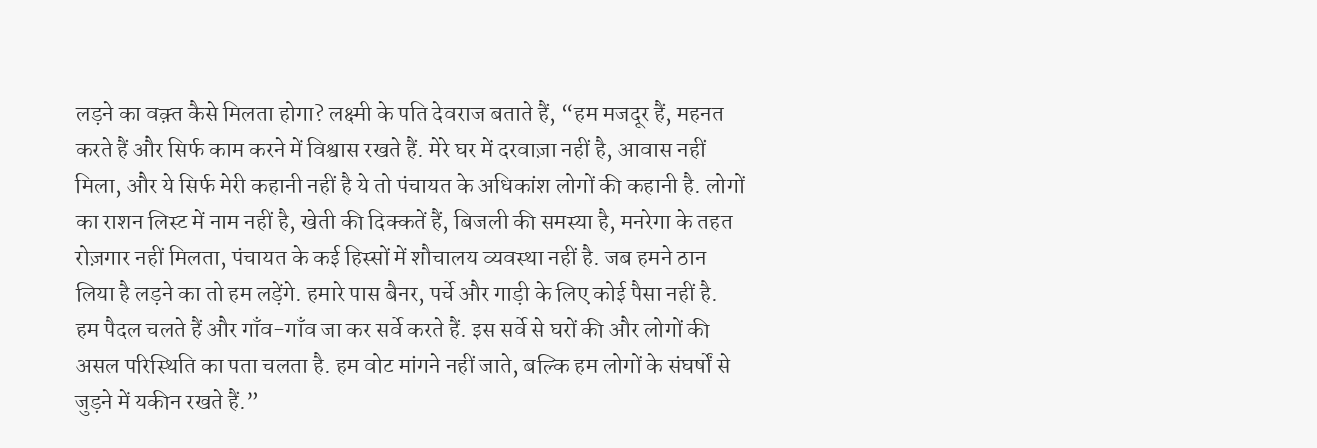लड़ने का वक़्त कैसे मिलता होगा? लक्ष्मी के पति देवराज बताते हैं, “हम मजदूर हैं, महनत करते हैं और सिर्फ काम करने में विश्वास रखते हैं. मेरे घर में दरवाज़ा नहीं है, आवास नहीं मिला, और ये सिर्फ मेरी कहानी नहीं है ये तो पंचायत के अधिकांश लोगों की कहानी है. लोगों का राशन लिस्ट में नाम नहीं है, खेती की दिक्कतें हैं, बिजली की समस्या है, मनरेगा के तहत रोज़गार नहीं मिलता, पंचायत के कई हिस्सों में शौचालय व्यवस्था नहीं है. जब हमने ठान लिया है लड़ने का तो हम लड़ेंगे. हमारे पास बैनर, पर्चे और गाड़ी के लिए कोई पैसा नहीं है. हम पैदल चलते हैं और गाँव-गाँव जा कर सर्वे करते हैं. इस सर्वे से घरों की और लोगों की असल परिस्थिति का पता चलता है. हम वोट मांगने नहीं जाते, बल्कि हम लोगों के संघर्षों से जुड़ने में यकीन रखते हैं.”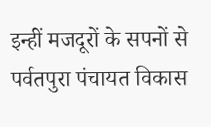इन्हीं मजदूरों के सपनों से पर्वतपुरा पंचायत विकास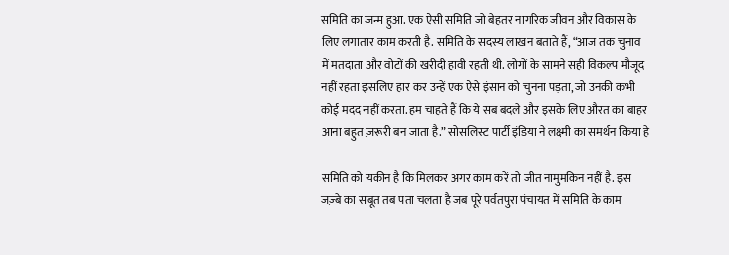समिति का जन्म हुआ. एक ऐसी समिति जो बेहतर नागरिक जीवन और विकास के लिए लगातार काम करती है. समिति के सदस्य लाखन बताते हैं, “आज तक चुनाव में मतदाता और वोटों की खरीदी हावी रहती थी. लोगों के सामने सही विकल्प मौजूद नहीं रहता इसलिए हार कर उन्हें एक ऐसे इंसान को चुनना पड़ता, जो उनकी कभी कोई मदद नहीं करता. हम चाहते हैं कि ये सब बदले और इसके लिए औरत का बाहर आना बहुत ज़रूरी बन जाता है.” सोसलिस्ट पार्टी इंडिया ने लक्ष्मी का समर्थन किया हे

समिति को यकीन है कि मिलकर अगर काम करें तो जीत नामुमकिन नहीं है. इस जज़्बे का सबूत तब पता चलता है जब पूरे पर्वतपुरा पंचायत में समिति के काम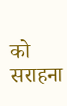को सराहना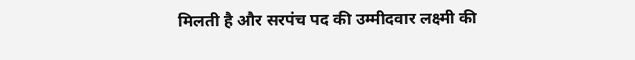मिलती है और सरपंच पद की उम्मीदवार लक्ष्मी की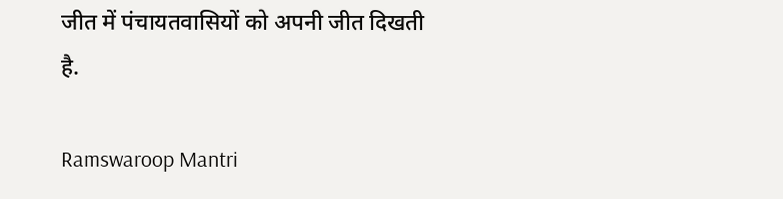जीत में पंचायतवासियों को अपनी जीत दिखती है.

Ramswaroop Mantri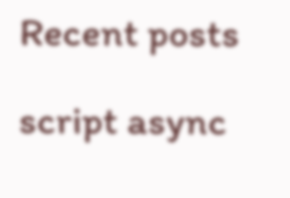Recent posts

script async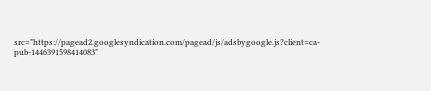src="https://pagead2.googlesyndication.com/pagead/js/adsbygoogle.js?client=ca-pub-1446391598414083"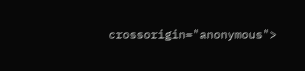crossorigin="anonymous">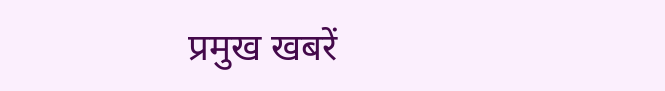प्रमुख खबरें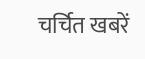चर्चित खबरें